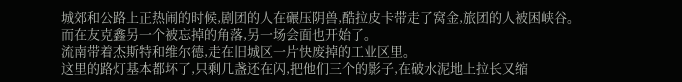城郊和公路上正热闹的时候,剧团的人在碾压阴兽,酷拉皮卡带走了窝金,旅团的人被困峡谷。
而在友克鑫另一个被忘掉的角落,另一场会面也开始了。
流南带着杰斯特和维尔德,走在旧城区一片快废掉的工业区里。
这里的路灯基本都坏了,只剩几盏还在闪,把他们三个的影子,在破水泥地上拉长又缩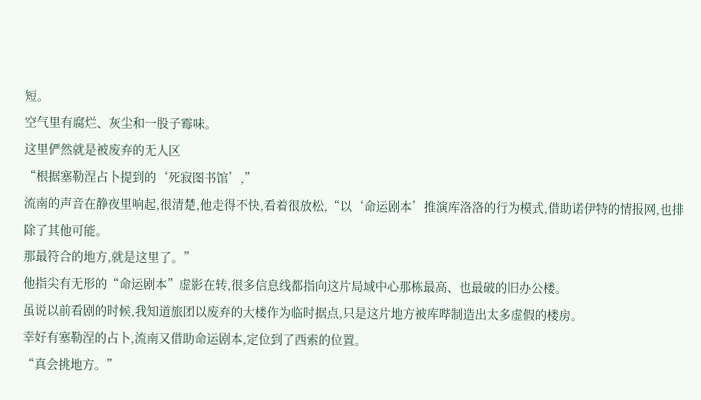短。
空气里有腐烂、灰尘和一股子霉味。
这里俨然就是被废弃的无人区
“根据塞勒涅占卜提到的‘死寂图书馆’,”
流南的声音在静夜里响起,很清楚,他走得不快,看着很放松,“以‘命运剧本’推演库洛洛的行为模式,借助诺伊特的情报网,也排除了其他可能。
那最符合的地方,就是这里了。”
他指尖有无形的“命运剧本”虚影在转,很多信息线都指向这片局域中心那栋最高、也最破的旧办公楼。
虽说以前看剧的时候,我知道旅团以废弃的大楼作为临时据点,只是这片地方被库哔制造出太多虚假的楼房。
幸好有塞勒涅的占卜,流南又借助命运剧本,定位到了西索的位置。
“真会挑地方。”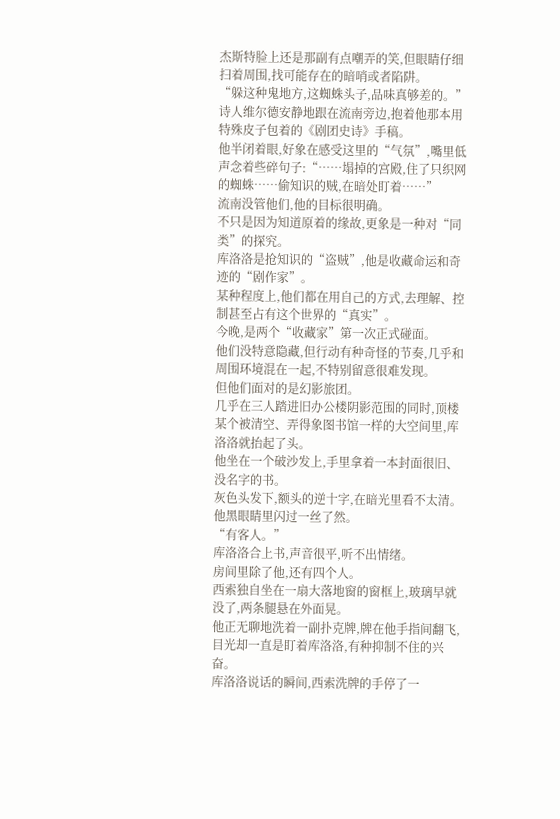杰斯特脸上还是那副有点嘲弄的笑,但眼睛仔细扫着周围,找可能存在的暗哨或者陷阱。
“躲这种鬼地方,这蜘蛛头子,品味真够差的。”
诗人维尔德安静地跟在流南旁边,抱着他那本用特殊皮子包着的《剧团史诗》手稿。
他半闭着眼,好象在感受这里的“气氛”,嘴里低声念着些碎句子:“……塌掉的宫殿,住了只织网的蜘蛛……偷知识的贼,在暗处盯着……”
流南没管他们,他的目标很明确。
不只是因为知道原着的缘故,更象是一种对“同类”的探究。
库洛洛是抢知识的“盗贼”,他是收藏命运和奇迹的“剧作家”。
某种程度上,他们都在用自己的方式,去理解、控制甚至占有这个世界的“真实”。
今晚,是两个“收藏家”第一次正式碰面。
他们没特意隐藏,但行动有种奇怪的节奏,几乎和周围环境混在一起,不特别留意很难发现。
但他们面对的是幻影旅团。
几乎在三人踏进旧办公楼阴影范围的同时,顶楼某个被清空、弄得象图书馆一样的大空间里,库洛洛就抬起了头。
他坐在一个破沙发上,手里拿着一本封面很旧、没名字的书。
灰色头发下,额头的逆十字,在暗光里看不太清。
他黑眼睛里闪过一丝了然。
“有客人。”
库洛洛合上书,声音很平,听不出情绪。
房间里除了他,还有四个人。
西索独自坐在一扇大落地窗的窗框上,玻璃早就没了,两条腿悬在外面晃。
他正无聊地洗着一副扑克牌,牌在他手指间翻飞,目光却一直是盯着库洛洛,有种抑制不住的兴奋。
库洛洛说话的瞬间,西索洗牌的手停了一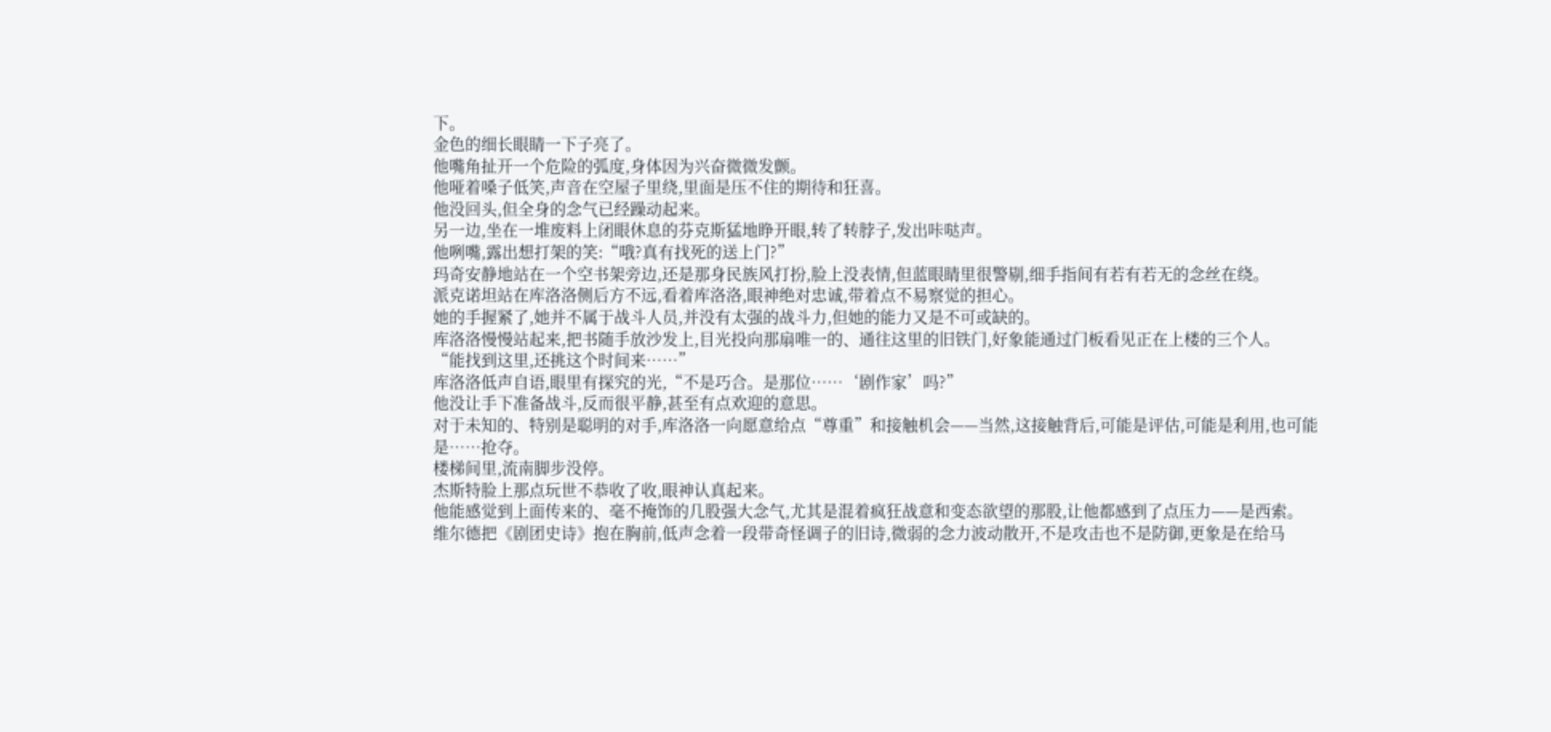下。
金色的细长眼睛一下子亮了。
他嘴角扯开一个危险的弧度,身体因为兴奋微微发颤。
他哑着嗓子低笑,声音在空屋子里绕,里面是压不住的期待和狂喜。
他没回头,但全身的念气已经躁动起来。
另一边,坐在一堆废料上闭眼休息的芬克斯猛地睁开眼,转了转脖子,发出咔哒声。
他咧嘴,露出想打架的笑:“哦?真有找死的送上门?”
玛奇安静地站在一个空书架旁边,还是那身民族风打扮,脸上没表情,但蓝眼睛里很警剔,细手指间有若有若无的念丝在绕。
派克诺坦站在库洛洛侧后方不远,看着库洛洛,眼神绝对忠诚,带着点不易察觉的担心。
她的手握紧了,她并不属于战斗人员,并没有太强的战斗力,但她的能力又是不可或缺的。
库洛洛慢慢站起来,把书随手放沙发上,目光投向那扇唯一的、通往这里的旧铁门,好象能通过门板看见正在上楼的三个人。
“能找到这里,还挑这个时间来……”
库洛洛低声自语,眼里有探究的光,“不是巧合。是那位……‘剧作家’吗?”
他没让手下准备战斗,反而很平静,甚至有点欢迎的意思。
对于未知的、特别是聪明的对手,库洛洛一向愿意给点“尊重”和接触机会——当然,这接触背后,可能是评估,可能是利用,也可能是……抢夺。
楼梯间里,流南脚步没停。
杰斯特脸上那点玩世不恭收了收,眼神认真起来。
他能感觉到上面传来的、毫不掩饰的几股强大念气,尤其是混着疯狂战意和变态欲望的那股,让他都感到了点压力——是西索。
维尔德把《剧团史诗》抱在胸前,低声念着一段带奇怪调子的旧诗,微弱的念力波动散开,不是攻击也不是防御,更象是在给马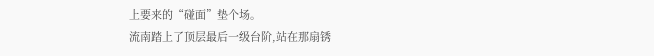上要来的“碰面”垫个场。
流南踏上了顶层最后一级台阶,站在那扇锈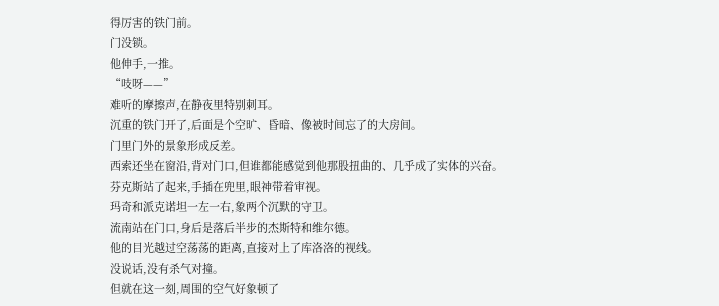得厉害的铁门前。
门没锁。
他伸手,一推。
“吱呀——”
难听的摩擦声,在静夜里特别刺耳。
沉重的铁门开了,后面是个空旷、昏暗、像被时间忘了的大房间。
门里门外的景象形成反差。
西索还坐在窗沿,背对门口,但谁都能感觉到他那股扭曲的、几乎成了实体的兴奋。
芬克斯站了起来,手插在兜里,眼神带着审视。
玛奇和派克诺坦一左一右,象两个沉默的守卫。
流南站在门口,身后是落后半步的杰斯特和维尔德。
他的目光越过空荡荡的距离,直接对上了库洛洛的视线。
没说话,没有杀气对撞。
但就在这一刻,周围的空气好象顿了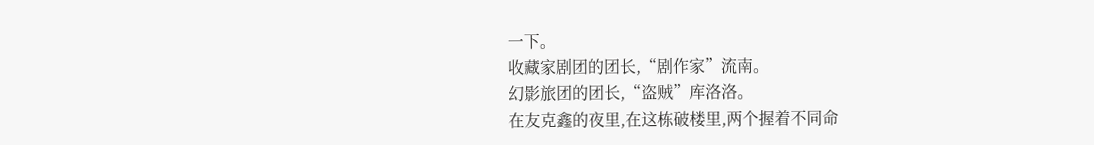一下。
收藏家剧团的团长,“剧作家”流南。
幻影旅团的团长,“盗贼”库洛洛。
在友克鑫的夜里,在这栋破楼里,两个握着不同命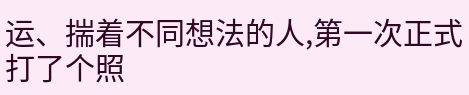运、揣着不同想法的人,第一次正式打了个照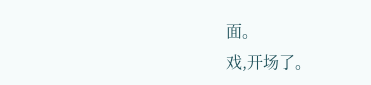面。
戏,开场了。